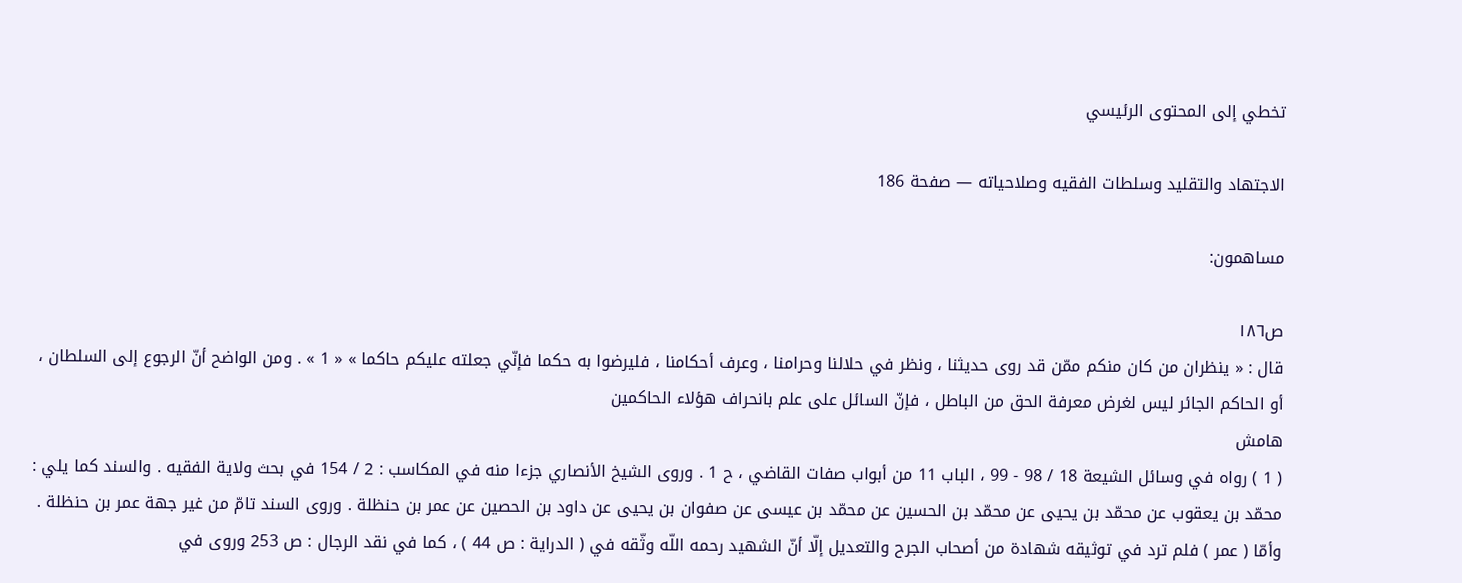تخطي إلى المحتوى الرئيسي

الاجتهاد والتقليد وسلطات الفقيه وصلاحياته — صفحة 186

مساهمون:

ص١٨٦
قال : « ينظران من كان منكم ممّن قد روى حديثنا ، ونظر في حلالنا وحرامنا ، وعرف أحكامنا ، فليرضوا به حكما فإنّي جعلته عليكم حاكما » « 1 » . ومن الواضح أنّ الرجوع إلى السلطان ، أو الحاكم الجائر ليس لغرض معرفة الحق من الباطل ، فإنّ السائل على علم بانحراف هؤلاء الحاكمين
هامش
( 1 ) رواه في وسائل الشيعة 18 / 98 - 99 ، الباب 11 من أبواب صفات القاضي ، ح 1 . وروى الشيخ الأنصاري جزءا منه في المكاسب : 2 / 154 في بحث ولاية الفقيه . والسند كما يلي : محمّد بن يعقوب عن محمّد بن يحيى عن محمّد بن الحسين عن محمّد بن عيسى عن صفوان بن يحيى عن داود بن الحصين عن عمر بن حنظلة . وروى السند تامّ من غير جهة عمر بن حنظلة . وأمّا ( عمر ) فلم ترد في توثيقه شهادة من أصحاب الجرح والتعديل إلّا أنّ الشهيد رحمه اللّه وثّقه في ( الدراية : ص 44 ) ، كما في نقد الرجال : ص 253 وروى في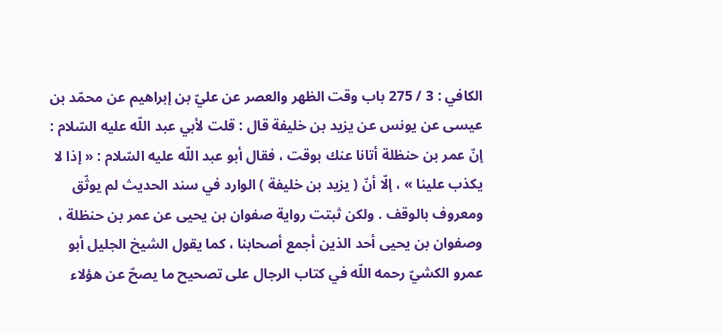الكافي : 3 / 275 باب وقت الظهر والعصر عن عليّ بن إبراهيم عن محمّد بن عيسى عن يونس عن يزيد بن خليفة قال : قلت لأبي عبد اللّه عليه السّلام : إنّ عمر بن حنظلة أتانا عنك بوقت ، فقال أبو عبد اللّه عليه السّلام : « إذا لا يكذب علينا » ، إلّا أنّ ( يزيد بن خليفة ) الوارد في سند الحديث لم يوثّق ومعروف بالوقف . ولكن ثبتت رواية صفوان بن يحيى عن عمر بن حنظلة ، وصفوان بن يحيى أحد الذين أجمع أصحابنا ، كما يقول الشيخ الجليل أبو عمرو الكشيّ رحمه اللّه في كتاب الرجال على تصحيح ما يصحّ عن هؤلاء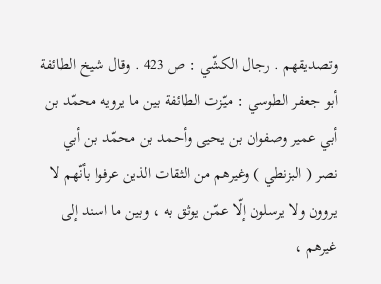وتصديقهم . رجال الكشّي : ص 423 . وقال شيخ الطائفة أبو جعفر الطوسي : ميّزت الطائفة بين ما يرويه محمّد بن أبي عمير وصفوان بن يحيى وأحمد بن محمّد بن أبي نصر ( البزنطي ) وغيرهم من الثقات الذين عرفوا بأنّهم لا يروون ولا يرسلون إلّا عمّن يوثق به ، وبين ما اسند إلى غيرهم ،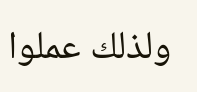ولذلك عملوا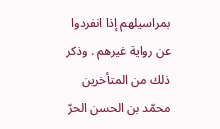بمراسيلهم إذا انفردوا عن رواية غيرهم . وذكر ذلك من المتأخرين محمّد بن الحسن الحرّ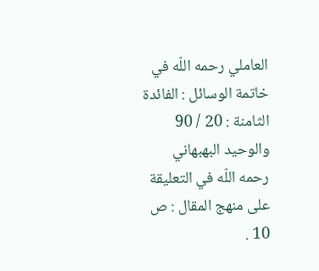العاملي رحمه اللّه في خاتمة الوسائل : الفائدة الثامنة : 20 / 90 والوحيد البهبهاني رحمه اللّه في التعليقة على منهج المقال : ص 10 .